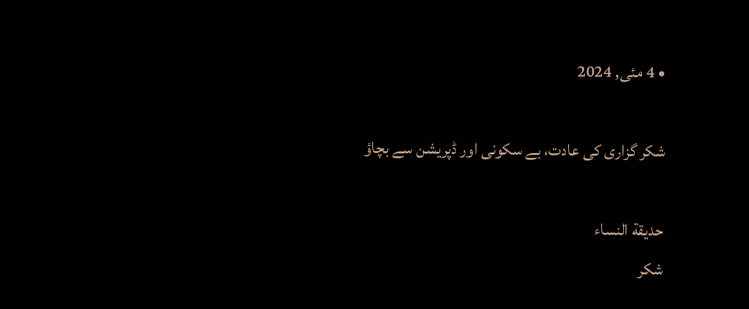• 4 مئی, 2024

شکر گزاری کی عادت، بے سکونی اور ڈپریشن سے بچاؤ

حدیقة النساء
شکر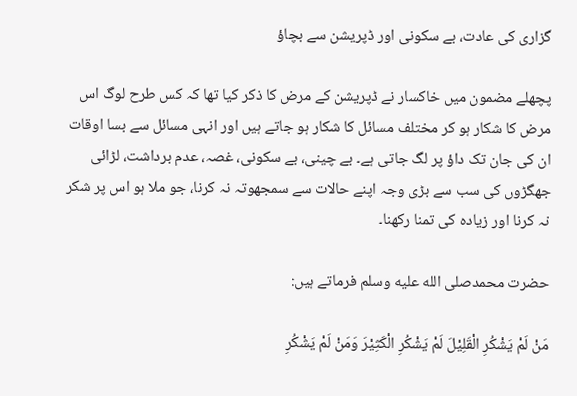گزاری کی عادت، بے سکونی اور ڈپریشن سے بچاؤ

پچھلے مضمون میں خاکسار نے ڈپریشن کے مرض کا ذکر کیا تھا کہ کس طرح لوگ اس مرض کا شکار ہو کر مختلف مسائل کا شکار ہو جاتے ہیں اور انہی مسائل سے بسا اوقات ان کی جان تک داؤ پر لگ جاتی ہے۔ بے چینی، بے سکونی، غصہ، عدم برداشت، لڑائی جھگڑوں کی سب سے بڑی وجہ اپنے حالات سے سمجھوتہ نہ کرنا، جو ملا ہو اس پر شکر نہ کرنا اور زیادہ کی تمنا رکھنا۔

حضرت محمدصلى الله عليه وسلم فرماتے ہیں:

مَنْ لَمْ یَشْکُرِ الْقَلِیْلَ لَمْ یَشْکُرِ الْکَثِیْرَ وَمَنْ لَمْ یَشْکُرِ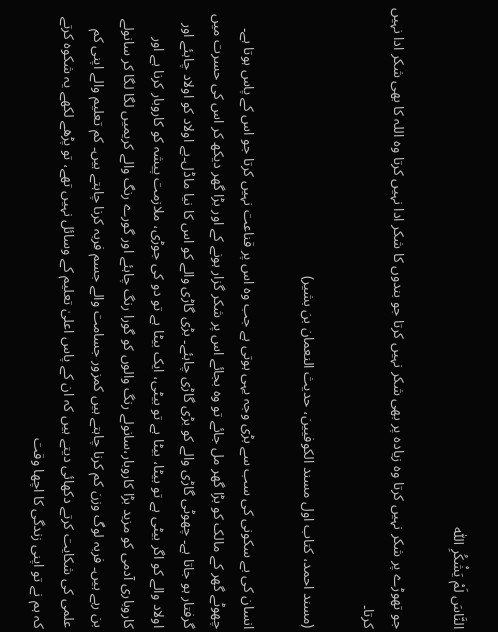النَّاسَ لَمْ یَشْکُرِ اللّٰہ

جو تھوڑے پر شکر نہیں کرتا وہ زیادہ پر بھی شکر نہیں کرتا جو بندوں کا شکر ادا نہیں کرتا وہ اللہ کا بھی شکر ادا نہیں کرتا۔

(مسند احمد، کتاب اول مسند الکوفیین، حدیث النعمان بن بشیر)

انسان کی بے سکونی کی سب سے بڑی وجہ یہی ہوتی ہے جب وہ اس پر قناعت نہیں کرتا جو اس کے پاس ہوتا ہے۔ چھوٹے گھر کے مالک کو بڑا گھر مل جائے تو وہ بجائے اس پر شکر گزار ہونے کے اور بڑا گھر دیکھ کر اس کی حسرت میں گرفتار ہو جاتا ہے۔ چھوٹی گاڑی والے کو بڑی گاڑی چاہئے۔ بڑی گاڑی والے کو اس کا نیا ماڈل۔بے اولاد کو اولاد چاہئے اور اولاد والے کو اگر بیٹی ہے تو بیٹا، بیٹا ہے تو بیٹی، ایک بیٹا ہے تو دو کی جوڑی، ملازمت پیشہ کو کاروبار کرنا ہے اور کاروباری آدمی کو مزید بڑا کاروبار،سانولے رنگ والوں کو گورا رنگ چاہئے اور گورے رنگ والے کریمیں لگا لگا کر سانولے بن رہے ہیں۔ فربہ لوگ وزن کم کرنا چاہتے ہیں کمزور جسامت والے جسم فربہ کرنا چاہتے ہیں۔ کم تعلیم والے اپنی کم علمی کی شکایت کرتے دکھائی دیتے ہیں کہ ان کے پاس اعلیٰ تعلیم کے وسائل نہیں تھے، تو پڑھے لکھے یہ شکوہ کرتے کہ ہم نے تو اپنی زندگی کا اچھا وقت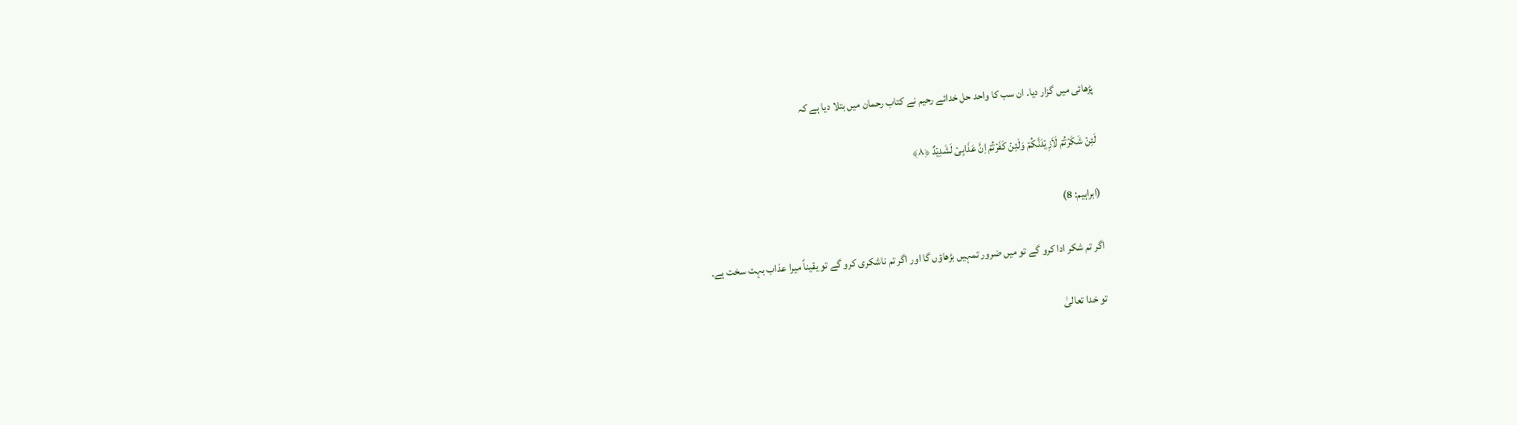پڑھائی میں گزار دیا۔ ان سب کا واحد حل خدائے رحیم نے کتاب رحمان میں بتلا دیا ہے کہ

لَئِنۡ شَکَرۡتُمۡ لَاَزِیۡدَنَّکُمۡ وَلَئِنۡ کَفَرۡتُمۡ اِنَّ عَذَابِیۡ لَشَدِیۡدٌ ﴿۸﴾

(ابراہیم: 8)

اگر تم شکر ادا کرو گے تو میں ضرور تمہیں بڑھاؤں گا اور اگر تم ناشکری کرو گے تو یقیناً میرا عذاب بہت سخت ہے۔

تو خدا تعالیٰ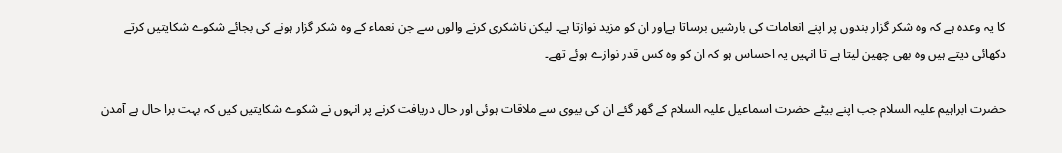کا یہ وعدہ ہے کہ وہ شکر گزار بندوں پر اپنے انعامات کی بارشیں برساتا ہےاور ان کو مزید نوازتا ہے۔ لیکن ناشکری کرنے والوں سے جن نعماء کے وہ شکر گزار ہونے کی بجائے شکوے شکایتیں کرتے دکھائی دیتے ہیں وہ بھی چھین لیتا ہے تا انہیں یہ احساس ہو کہ ان کو وہ کس قدر نوازے ہوئے تھے۔

حضرت ابراہیم علیہ السلام جب اپنے بیٹے حضرت اسماعیل علیہ السلام کے گھر گئے ان کی بیوی سے ملاقات ہوئی اور حال دریافت کرنے پر انہوں نے شکوے شکایتیں کیں کہ بہت برا حال ہے آمدن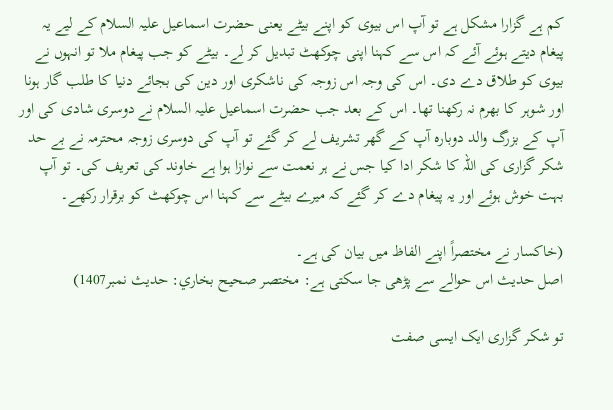کم ہے گزارا مشکل ہے تو آپ اس بیوی کو اپنے بیٹے یعنی حضرت اسماعیل علیہ السلام کے لیے یہ پیغام دیتے ہوئے آئے کہ اس سے کہنا اپنی چوکھٹ تبدیل کر لے۔ بیٹے کو جب پیغام ملا تو انہوں نے بیوی کو طلاق دے دی۔ اس کی وجہ اس زوجہ کی ناشکری اور دین کی بجائے دنیا کا طلب گار ہونا اور شوہر کا بھرم نہ رکھنا تھا۔ اس کے بعد جب حضرت اسماعیل علیہ السلام نے دوسری شادی کی اور آپ کے بزرگ والد دوبارہ آپ کے گھر تشریف لے کر گئے تو آپ کی دوسری زوجہ محترمہ نے بے حد شکر گزاری کی اللہ کا شکر ادا کیا جس نے ہر نعمت سے نوازا ہوا ہے خاوند کی تعریف کی۔ تو آپ بہت خوش ہوئے اور یہ پیغام دے کر گئے کہ میرے بیٹے سے کہنا اس چوکھٹ کو برقرار رکھے۔

(خاکسار نے مختصراً اپنے الفاظ میں بیان کی ہے۔
اصل حدیث اس حوالے سے پڑھی جا سکتی ہے: مختصر صحيح بخاري: حدیث نمبر1407)

تو شکر گزاری ایک ایسی صفت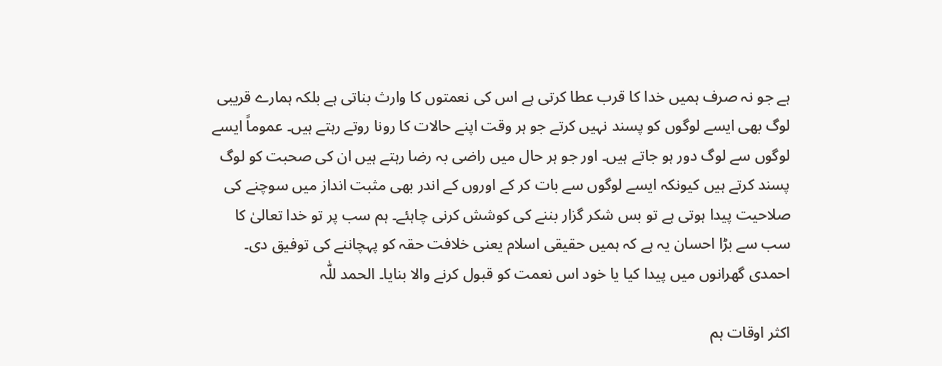ہے جو نہ صرف ہمیں خدا کا قرب عطا کرتی ہے اس کی نعمتوں کا وارث بناتی ہے بلکہ ہمارے قریبی لوگ بھی ایسے لوگوں کو پسند نہیں کرتے جو ہر وقت اپنے حالات کا رونا روتے رہتے ہیں۔ عموماً ایسے لوگوں سے لوگ دور ہو جاتے ہیں۔ اور جو ہر حال میں راضی بہ رضا رہتے ہیں ان کی صحبت کو لوگ پسند کرتے ہیں کیونکہ ایسے لوگوں سے بات کر کے اوروں کے اندر بھی مثبت انداز میں سوچنے کی صلاحیت پیدا ہوتی ہے تو بس شکر گزار بننے کی کوشش کرنی چاہئے۔ ہم سب پر تو خدا تعالیٰ کا سب سے بڑا احسان یہ ہے کہ ہمیں حقیقی اسلام یعنی خلافت حقہ کو پہچاننے کی توفیق دی۔ احمدی گھرانوں میں پیدا کیا یا خود اس نعمت کو قبول کرنے والا بنایا۔ الحمد للّٰہ

اکثر اوقات ہم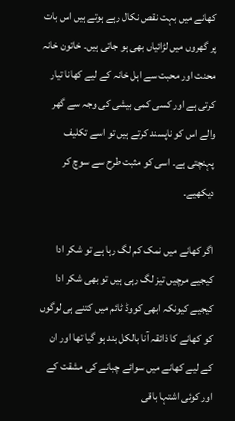کھانے میں بہت نقص نکال رہے ہوتے ہیں اس بات پر گھروں میں لڑائیاں بھی ہو جاتی ہیں۔ خاتون خانہ محنت اور محبت سے اہل خانہ کے لیے کھانا تیار کرتی ہے اور کسی کمی بیشی کی وجہ سے گھر والے اس کو ناپسند کرتے ہیں تو اسے تکلیف پہنچتی ہے۔ اسی کو مثبت طرح سے سوچ کر دیکھیے۔

اگر کھانے میں نمک کم لگ رہا ہے تو شکر ادا کیجیے مرچیں تیز لگ رہی ہیں تو بھی شکر ادا کیجیے کیونکہ ابھی کووڈ ٹائم میں کتنے ہی لوگوں کو کھانے کا ذائقہ آنا بالکل بند ہو گیا تھا اور ان کے لیے کھانے میں سوائے چبانے کی مشقت کے اور کوئی اشتہا باقی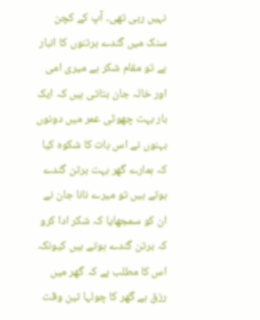نہیں رہی تھی۔ آپ کے کچن سنک میں گندے برتنوں کا انبار ہے تو مقام شکر ہے میری امی اور خالہ جان بتاتی ہیں کہ ایک بار بہت چھوٹی عمر میں دونوں بہنوں نے اس بات کا شکوہ کیا کہ ہمارے گھر بہت برتن گندے ہوتے ہیں تو میرے نانا جان نے ان کو سمجھایا کہ شکر ادا کرو کہ برتن گندے ہوتے ہیں کیونکہ اس کا مطلب ہے کہ گھر میں رزق ہے گھر کا چولہا تین وقت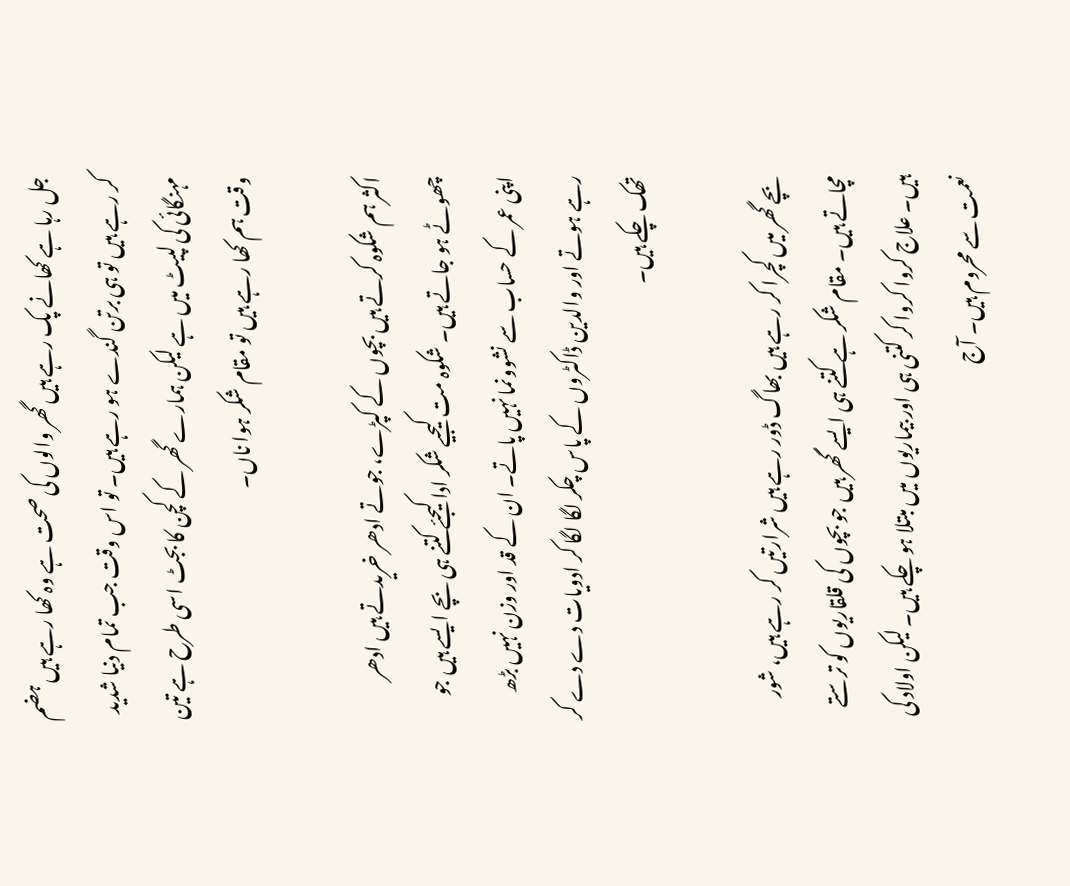جل رہا ہے کھانے پک رہے ہیں گھر والوں کی صحت ہے وہ کھا رہے ہیں ہضم کر رہے ہیں تو ہی برتن گندے ہو رہے ہیں۔ تو اس وقت جب تمام دنیا شدید مہنگائی کی لپیٹ میں ہے لیکن ہمارے گھر کے کچن کا بجٹ اسی طرح ہے تین وقت ہم کھا رہے ہیں تو مقام شکر ہوا ناں۔

اکثر ہم شکوہ کرتے ہیں بچوں کے کپڑے، جوتے ادھر خریدتے ہیں ادھر چھوٹے ہو جاتے ہیں۔ شکوہ مت کیجیے شکر ادا کیجئے کتنے ہی بچے ایسے ہیں جو اپنی عمر کے حساب سے نشوونما نہیں پاتے۔ ان کے قد اور وزن نہیں بڑھ رہے ہوتے اور والدین ڈاکٹروں کے پاس چکر لگا لگا کر ادویات دے دے کر تھک چکے ہیں۔

بچے گھر میں کچرا کر رہے ہیں بھاگ ڈور رہے ہیں شرارتیں کر رہے ہیں، شور مچاتے ہیں۔ مقام شکر ہے کتنے ہی ایسے گھر ہیں جو بچوں کی قلقاریوں کو ترستے ہیں۔ علاج کروا کروا کر کتنی ہی اور بیماریوں میں مبتلا ہو چکے ہیں۔ لیکن اولاد کی نعمت سے محروم ہیں۔ آج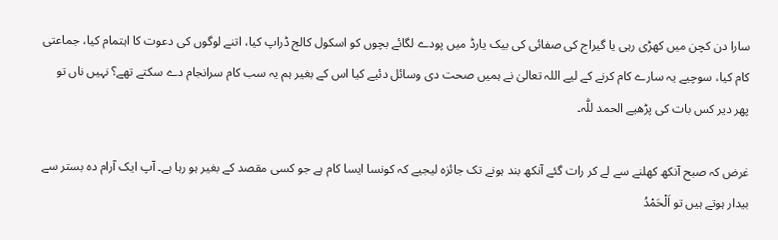سارا دن کچن میں کھڑی رہی یا گیراج کی صفائی کی بیک یارڈ میں پودے لگائے بچوں کو اسکول کالج ڈراپ کیا، اتنے لوگوں کی دعوت کا اہتمام کیا، جماعتی کام کیا، سوچیے یہ سارے کام کرنے کے لیے اللہ تعالیٰ نے ہمیں صحت دی وسائل دئیے کیا اس کے بغیر ہم یہ سب کام سرانجام دے سکتے تھے؟ نہیں ناں تو پھر دیر کس بات کی پڑھیے الحمد للّٰہ۔

غرض کہ صبح آنکھ کھلنے سے لے کر رات گئے آنکھ بند ہونے تک جائزہ لیجیے کہ کونسا ایسا کام ہے جو کسی مقصد کے بغیر ہو رہا ہے۔ آپ ایک آرام دہ بستر سے بیدار ہوتے ہیں تو اَلْحَمْدُ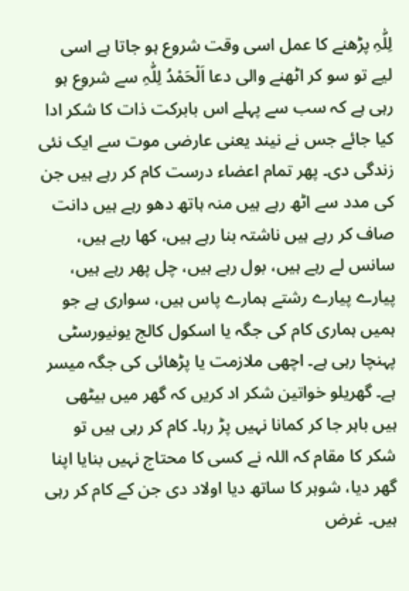لِلّٰہِ پڑھنے کا عمل اسی وقت شروع ہو جاتا ہے اسی لیے تو سو کر اٹھنے والی دعا اَلْحَمْدُ لِلّٰہِ سے شروع ہو رہی ہے کہ سب سے پہلے اس بابرکت ذات کا شکر ادا کیا جائے جس نے نیند یعنی عارضی موت سے ایک نئی زندگی دی۔ پھر تمام اعضاء درست کام کر رہے ہیں جن کی مدد سے اٹھ رہے ہیں منہ ہاتھ دھو رہے ہیں دانت صاف کر رہے ہیں ناشتہ بنا رہے ہیں، کھا رہے ہیں، سانس لے رہے ہیں، بول رہے ہیں، چل پھر رہے ہیں، پیارے پیارے رشتے ہمارے پاس ہیں، سواری ہے جو ہمیں ہماری کام کی جگہ یا اسکول کالج یونیورسٹی پہنچا رہی ہے۔ اچھی ملازمت یا پڑھائی کی جگہ میسر ہے۔ گھریلو خواتین شکر اد کریں کہ گھر میں بیٹھی ہیں باہر جا کر کمانا نہیں پڑ رہا۔ کام کر رہی ہیں تو شکر کا مقام کہ اللہ نے کسی کا محتاج نہیں بنایا اپنا گھر دیا، شوہر کا ساتھ دیا اولاد دی جن کے کام کر رہی ہیں۔ غرض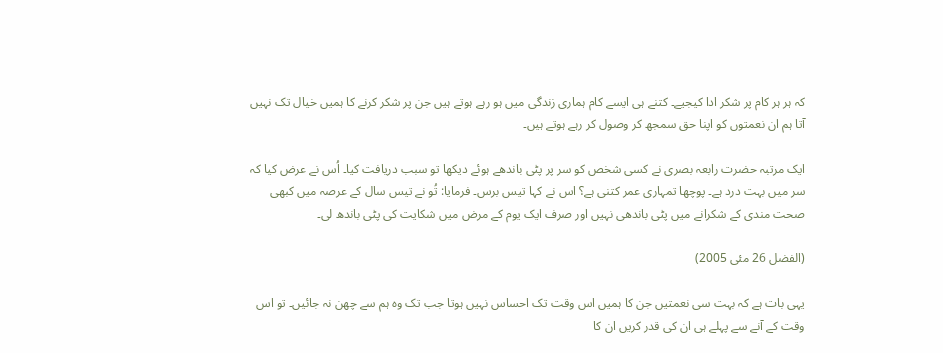کہ ہر ہر کام پر شکر ادا کیجیے۔ کتنے ہی ایسے کام ہماری زندگی میں ہو رہے ہوتے ہیں جن پر شکر کرنے کا ہمیں خیال تک نہیں آتا ہم ان نعمتوں کو اپنا حق سمجھ کر وصول کر رہے ہوتے ہیں۔

ایک مرتبہ حضرت رابعہ بصری نے کسی شخص کو سر پر پٹی باندھے ہوئے دیکھا تو سبب دریافت کیا۔ اُس نے عرض کیا کہ سر میں بہت درد ہے۔ پوچھا تمہاری عمر کتنی ہے؟ اس نے کہا تیس برس۔ فرمایا: تُو نے تیس سال کے عرصہ میں کبھی صحت مندی کے شکرانے میں پٹی باندھی نہیں اور صرف ایک یوم کے مرض میں شکایت کی پٹی باندھ لی۔

(الفضل 26 مئی 2005)

یہی بات ہے کہ بہت سی نعمتیں جن کا ہمیں اس وقت تک احساس نہیں ہوتا جب تک وہ ہم سے چھن نہ جائیں۔ تو اس وقت کے آنے سے پہلے ہی ان کی قدر کریں ان کا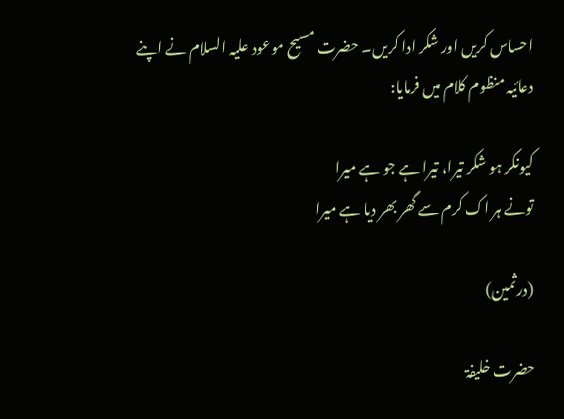احساس کریں اور شکر ادا کریں۔ حضرت مسیح موعود علیہ السلام نے اپنے دعائیہ منظوم کلام میں فرمایا:

کیونکر ہو شکر تیرا، تیرا ہے جو ہے میرا
تونے ہر اک کرم سے گھر بھر دیا ہے میرا

(درثمین)

حضرت خلیفۃ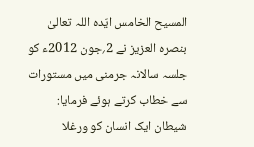المسیح الخامس ایّدہ اللہ تعالیٰ بنصرہ العزیز نے 2؍جون 2012ء کو جلسہ سالانہ جرمنی میں مستورات سے خطاب کرتے ہوئے فرمایا:
شیطان ایک انسان کو ورغلا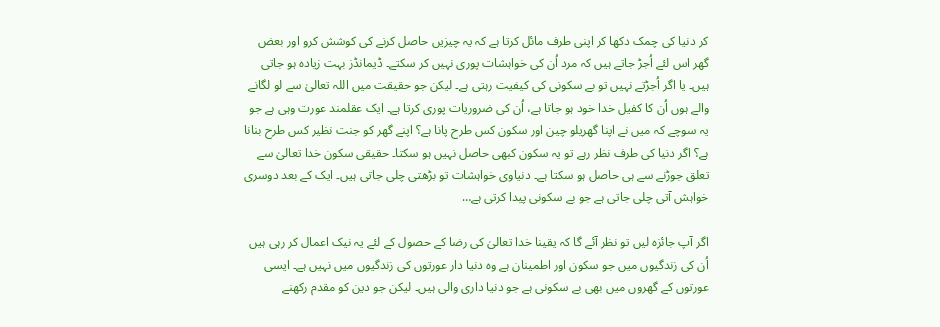کر دنیا کی چمک دکھا کر اپنی طرف مائل کرتا ہے کہ یہ چیزیں حاصل کرنے کی کوشش کرو اور بعض گھر اس لئے اُجڑ جاتے ہیں کہ مرد اُن کی خواہشات پوری نہیں کر سکتے۔ ڈیمانڈز بہت زیادہ ہو جاتی ہیں۔ یا اگر اُجڑتے نہیں تو بے سکونی کی کیفیت رہتی ہے۔ لیکن جو حقیقت میں اللہ تعالیٰ سے لو لگانے والے ہوں اُن کا کفیل خدا خود ہو جاتا ہے، اُن کی ضروریات پوری کرتا ہے۔ ایک عقلمند عورت وہی ہے جو یہ سوچے کہ میں نے اپنا گھریلو چین اور سکون کس طرح پانا ہے؟ اپنے گھر کو جنت نظیر کس طرح بنانا ہے؟ اگر دنیا کی طرف نظر رہے تو یہ سکون کبھی حاصل نہیں ہو سکتا۔ حقیقی سکون خدا تعالیٰ سے تعلق جوڑنے سے ہی حاصل ہو سکتا ہے۔ دنیاوی خواہشات تو بڑھتی چلی جاتی ہیں۔ ایک کے بعد دوسری خواہش آتی چلی جاتی ہے جو بے سکونی پیدا کرتی ہے…

اگر آپ جائزہ لیں تو نظر آئے گا کہ یقینا خدا تعالیٰ کی رضا کے حصول کے لئے یہ نیک اعمال کر رہی ہیں اُن کی زندگیوں میں جو سکون اور اطمینان ہے وہ دنیا دار عورتوں کی زندگیوں میں نہیں ہے۔ ایسی عورتوں کے گھروں میں بھی بے سکونی ہے جو دنیا داری والی ہیں۔ لیکن جو دین کو مقدم رکھنے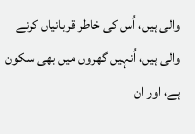والی ہیں، اُس کی خاطر قربانیاں کرنے والی ہیں، اُنہیں گھروں میں بھی سکون ہے، اور ان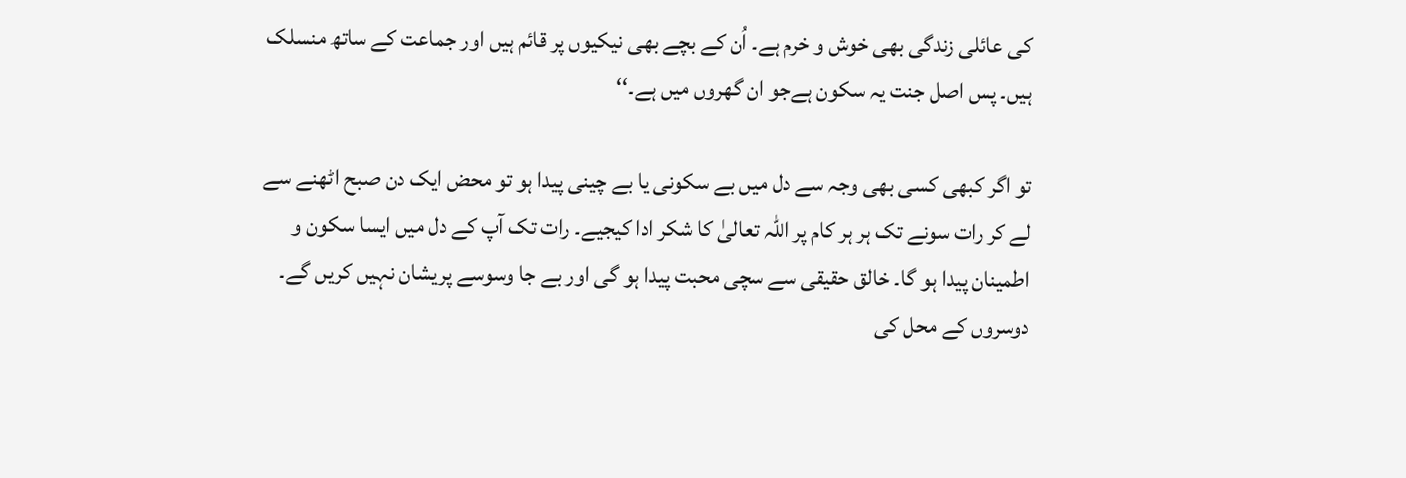کی عائلی زندگی بھی خوش و خرم ہے۔ اُن کے بچے بھی نیکیوں پر قائم ہیں اور جماعت کے ساتھ منسلک ہیں۔ پس اصل جنت یہ سکون ہےجو ان گھروں میں ہے۔‘‘

تو اگر کبھی کسی بھی وجہ سے دل میں بے سکونی یا بے چینی پیدا ہو تو محض ایک دن صبح اٹھنے سے لے کر رات سونے تک ہر ہر کام پر اللہ تعالیٰ کا شکر ادا کیجیے۔ رات تک آپ کے دل میں ایسا سکون و اطمینان پیدا ہو گا۔ خالق حقیقی سے سچی محبت پیدا ہو گی اور بے جا وسوسے پریشان نہیں کریں گے۔ دوسروں کے محل کی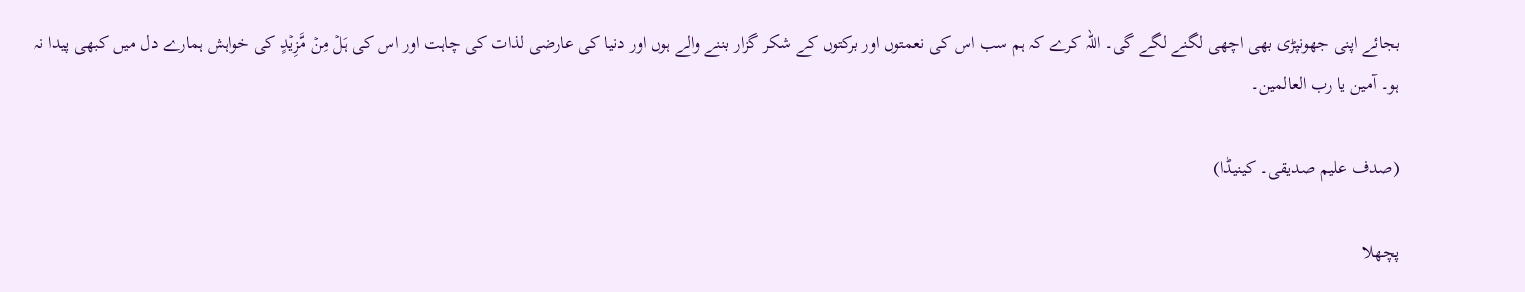بجائے اپنی جھونپڑی بھی اچھی لگنے لگے گی۔ اللہ کرے کہ ہم سب اس کی نعمتوں اور برکتوں کے شکر گزار بننے والے ہوں اور دنیا کی عارضی لذات کی چاہت اور اس کی ہَلۡ مِنۡ مَّزِیۡدٍ کی خواہش ہمارے دل میں کبھی پیدا نہ ہو۔ آمین یا رب العالمین۔

(صدف علیم صدیقی۔ کینیڈا)

پچھلا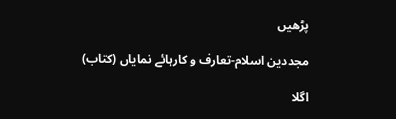پڑھیں

مجددین اسلام-تعارف و کارہائے نمایاں (کتاب)

اگلا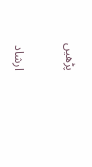پڑھیں

ارشاد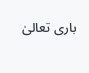باری تعالیٰ